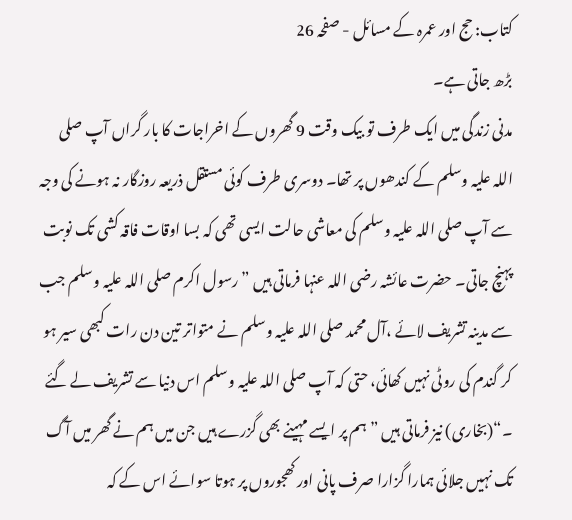کتاب: حج اور عمرہ کے مسائل - صفحہ 26
بڑھ جاتی ہے۔
مدنی زندگی میں ایک طرف تو بیک وقت 9 گھروں کے اخراجات کا بار گراں آپ صلی اللہ علیہ وسلم کے کندھوں پر تھا۔ دوسری طرف کوئی مستقل ذریعہ روزگار نہ ہونے کی وجہ سے آپ صلی اللہ علیہ وسلم کی معاشی حالت ایسی تھی کہ بسا اوقات فاقہ کشی تک نوبت پہنچ جاتی۔ حضرت عائشہ رضی اللہ عنہا فرماتی ہیں ”رسول اکرم صلی اللہ علیہ وسلم جب سے مدینہ تشریف لائے ،آل محمد صلی اللہ علیہ وسلم نے متواتر تین دن رات کبھی سیر ہو کر گندم کی روٹی نہیں کھائی، حتی کہ آپ صلی اللہ علیہ وسلم اس دنیا سے تشریف لے گئے ۔“(بخاری) نیز فرماتی ہیں ”ہم پر ایسے مہینے بھی گزرے ہیں جن میں ہم نے گھر میں آگ تک نہیں جلائی ہمارا گزارا صرف پانی اور کھجوروں پر ہوتا سوائے اس کے کہ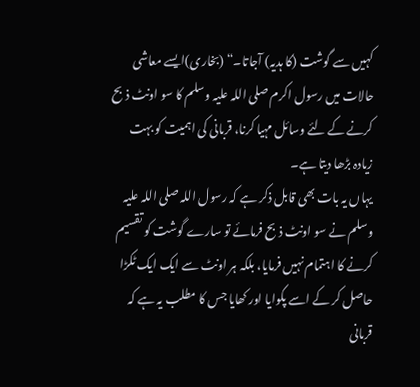کہیں سے گوشت (کا ہدیہ) آجاتا۔“ (بخاری)ایسے معاشی حالات میں رسول اکرم صلی اللہ علیہ وسلم کا سو اونٹ ذبح کرنے کے لئے وسائل مہیا کرنا، قربانی کی اہمیت کو بہت زیادہ بڑھا دیتا ہے۔
یہاں یہ بات بھی قابل ذکر ہے کہ رسول اللہ صلی اللہ علیہ وسلم نے سو اونٹ ذبح فرمائے تو سارے گوشت کو تقسیم کرنے کا اہتمام نہیں فرمایا، بلکہ ہر اونٹ سے ایک ایک ٹکڑا حاصل کر کے اسے پکوایا اور کھایا جس کا مطلب یہ ہے کہ قربانی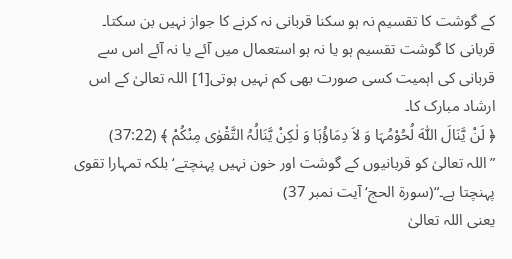کے گوشت کا تقسیم نہ ہو سکنا قربانی نہ کرنے کا جواز نہیں بن سکتا۔ قربانی کا گوشت تقسیم ہو یا نہ ہو استعمال میں آئے یا نہ آئے اس سے قربانی کی اہمیت کسی صورت بھی کم نہیں ہوتی[1] اللہ تعالیٰ کے اس ارشاد مبارک کا۔
﴿ لَنْ یَّنَالَ اللّٰہَ لُحُوْمُہَا وَ لاَ دِمَاؤُہَا وَ لٰکِنْ یَّنَالُہُ التَّقْوٰی مِنْکُمْ ﴾ (37:22)
”اللہ تعالیٰ کو قربانیوں کے گوشت اور خون نہیں پہنچتے‘ بلکہ تمہارا تقوی پہنچتا ہے۔“(سورة الحج‘ آیت نمبر 37)
یعنی اللہ تعالیٰ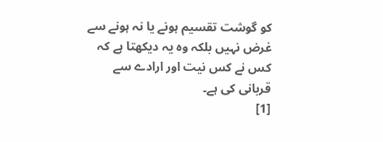کو گوشت تقسیم ہونے یا نہ ہونے سے غرض نہیں بلکہ وہ یہ دیکھتا ہے کہ کس نے کس نیت اور ارادے سے قربانی کی ہے۔
[1]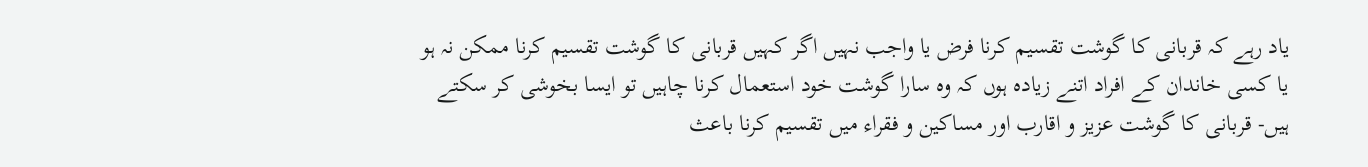یاد رہے کہ قربانی کا گوشت تقسیم کرنا فرض یا واجب نہیں اگر کہیں قربانی کا گوشت تقسیم کرنا ممکن نہ ہو یا کسی خاندان کے افراد اتنے زیادہ ہوں کہ وہ سارا گوشت خود استعمال کرنا چاہیں تو ایسا بخوشی کر سکتے ہیں- قربانی کا گوشت عزیز و اقارب اور مساکین و فقراء میں تقسیم کرنا باعث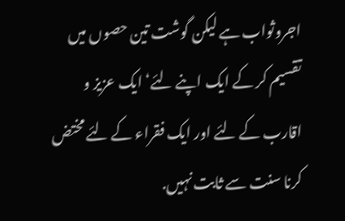اجروثواب ہے لیکن گوشت تین حصوں میں تقسیم کر کے ایک اپنے لئے‘ ایک عزیز و اقارب کے لئے اور ایک فقراء کے لئے مختض کرنا سنت سے ثابت نہیں.